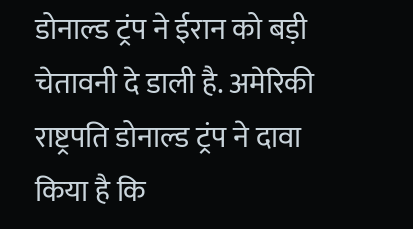डोनाल्ड ट्रंप ने ईरान को बड़ी चेतावनी दे डाली है. अमेरिकी राष्ट्रपति डोनाल्ड ट्रंप ने दावा किया है कि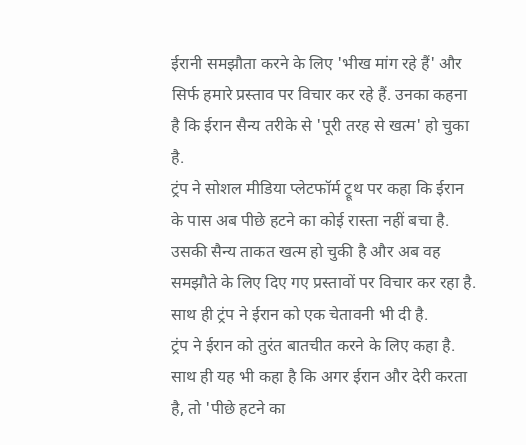ईरानी समझौता करने के लिए 'भीख मांग रहे हैं' और सिर्फ हमारे प्रस्ताव पर विचार कर रहे हैं. उनका कहना है कि ईरान सैन्य तरीके से 'पूरी तरह से खत्म' हो चुका है.
ट्रंप ने सोशल मीडिया प्लेटफॉर्म ट्रूथ पर कहा कि ईरान के पास अब पीछे हटने का कोई रास्ता नहीं बचा है. उसकी सैन्य ताकत खत्म हो चुकी है और अब वह समझौते के लिए दिए गए प्रस्तावों पर विचार कर रहा है. साथ ही ट्रंप ने ईरान को एक चेतावनी भी दी है.
ट्रंप ने ईरान को तुरंत बातचीत करने के लिए कहा है. साथ ही यह भी कहा है कि अगर ईरान और देरी करता है, तो 'पीछे हटने का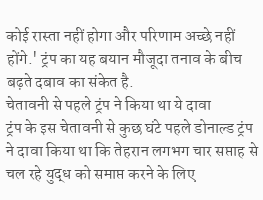कोई रास्ता नहीं होगा और परिणाम अच्छे नहीं होंगे.' ट्रंप का यह बयान मौजूदा तनाव के बीच बढ़ते दबाव का संकेत है.
चेतावनी से पहले ट्रंप ने किया था ये दावा
ट्रंप के इस चेतावनी से कुछ घंटे पहले डोनाल्ड ट्रंप ने दावा किया था कि तेहरान लगभग चार सप्ताह से चल रहे युद्ध को समाप्त करने के लिए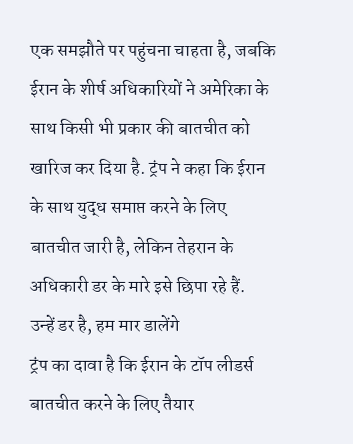एक समझौते पर पहुंचना चाहता है, जबकि ईरान के शीर्ष अधिकारियों ने अमेरिका के साथ किसी भी प्रकार की बातचीत को खारिज कर दिया है. ट्रंप ने कहा कि ईरान के साथ युद्ध समाप्त करने के लिए बातचीत जारी है, लेकिन तेहरान के अधिकारी डर के मारे इसे छिपा रहे हैं.
उन्हें डर है, हम मार डालेंगे
ट्रंप का दावा है कि ईरान के टॉप लीडर्स बातचीत करने के लिए तैयार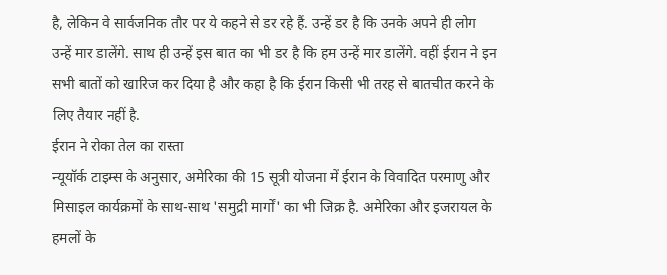है, लेकिन वे सार्वजनिक तौर पर ये कहने से डर रहे हैं. उन्हें डर है कि उनके अपने ही लोग उन्हें मार डालेंगे. साथ ही उन्हें इस बात का भी डर है कि हम उन्हें मार डालेंगे. वहीं ईरान ने इन सभी बातों को खारिज कर दिया है और कहा है कि ईरान किसी भी तरह से बातचीत करने के लिए तैयार नहीं है.
ईरान ने रोका तेल का रास्ता
न्यूयॉर्क टाइम्स के अनुसार, अमेरिका की 15 सूत्री योजना में ईरान के विवादित परमाणु और मिसाइल कार्यक्रमों के साथ-साथ 'समुद्री मार्गों' का भी जिक्र है. अमेरिका और इजरायल के हमलों के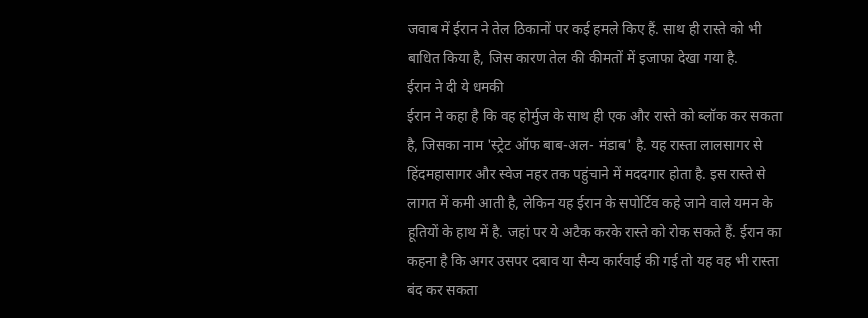जवाब में ईरान ने तेल ठिकानों पर कई हमले किए हैं. साथ ही रास्ते को भी बाधित किया है, जिस कारण तेल की कीमतों में इजाफा देखा गया है.
ईरान ने दी ये धमकी
ईरान ने कहा है कि वह होर्मुज के साथ ही एक और रास्ते को ब्लॉक कर सकता है, जिसका नाम 'स्ट्रेट ऑफ बाब-अल- मंडाब' है. यह रास्ता लालसागर से हिंदमहासागर और स्वेज नहर तक पहुंचाने में मददगार होता है. इस रास्ते से लागत में कमी आती है, लेकिन यह ईरान के सपोर्टिव कहे जाने वाले यमन के हूतियों के हाथ में है. जहां पर ये अटैक करके रास्ते को रोक सकते हैं. ईरान का कहना है कि अगर उसपर दबाव या सैन्य कार्रवाई की गई तो यह वह भी रास्ता बंद कर सकता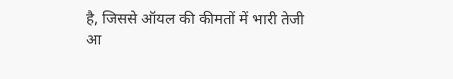है, जिससे ऑयल की कीमतों में भारी तेजी आ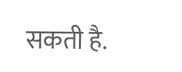सकती है.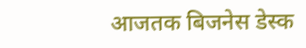आजतक बिजनेस डेस्क